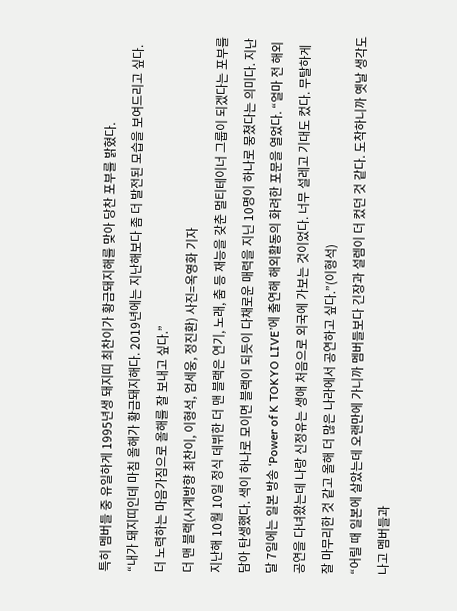특히 멤버들 중 유일하게 1995년생 돼지띠 최찬이가 황금돼지해를 맞아 당찬 포부를 밝혔다.
“내가 돼지띠인데 마침 올해가 황금돼지해다. 2019년에는 지난해보다 좀 더 발전된 모습을 보여드리고 싶다. 더 노력하는 마음가짐으로 올해를 잘 보내고 싶다.”
더 맨 블랙(시계방향 최찬이, 이형석, 엄세웅, 정진환) 사진=옥영화 기자
지난해 10월 10일 정식 데뷔한 더 맨 블랙은 연기, 노래, 춤 등 재능을 갖춘 멀티테이너 그룹이 되겠다는 포부를 담아 탄생했다. 색이 하나로 모이면 블랙이 되듯이 다채로운 매력을 지닌 10명이 하나로 뭉쳤다는 의미다. 지난달 7일에는 일본 방송 ‘Power of K TOKYO LIVE’에 출연해 해외활동의 화려한 포문을 열었다. “얼마 전 해외공연을 다녀왔는데 나랑 신정유는 생애 처음으로 외국에 가보는 것이었다. 너무 설레고 기대도 컸다. 무탈하게 잘 마무리한 것 같고 올해 더 많은 나라에서 공연하고 싶다.”(이형석)
“어릴 때 일본에 살았는데 오랜만에 가니까 멤버들보다 긴장과 설렘이 더 컸던 것 같다. 도착하니까 옛날 생각도 나고 멤버들과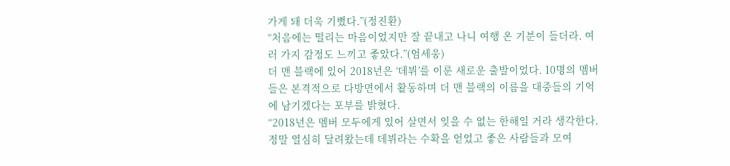가게 돼 더욱 기뻤다.”(정진환)
“처음에는 떨리는 마음이었지만 잘 끝내고 나니 여행 온 기분이 들더라. 여러 가지 감정도 느끼고 좋았다.”(엄세웅)
더 맨 블랙에 있어 2018년은 ‘데뷔’를 이룬 새로운 출발이었다. 10명의 멤버들은 본격적으로 다방면에서 활동하며 더 맨 블랙의 이름을 대중들의 기억에 남기겠다는 포부를 밝혔다.
“2018년은 멤버 모두에게 있어 살면서 잊을 수 없는 한해일 거라 생각한다. 정말 열심히 달려왔는데 데뷔라는 수확을 얻었고 좋은 사람들과 모여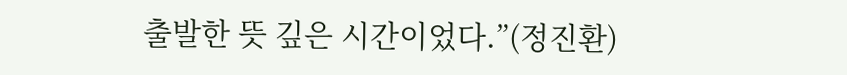출발한 뜻 깊은 시간이었다.”(정진환)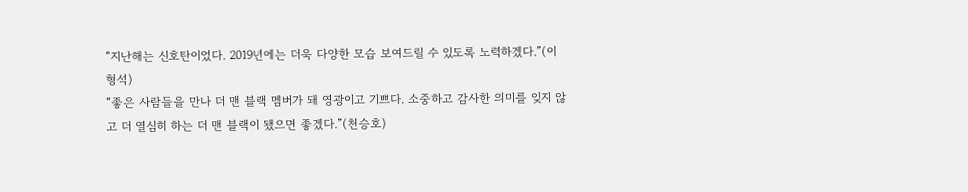“지난해는 신호탄이었다. 2019년에는 더욱 다양한 모습 보여드릴 수 있도록 노력하겠다.”(이형석)
“좋은 사람들을 만나 더 맨 블랙 멤버가 돼 영광이고 기쁘다. 소중하고 감사한 의미를 잊지 않고 더 열심히 하는 더 맨 블랙이 됐으면 좋겠다.”(천승호)